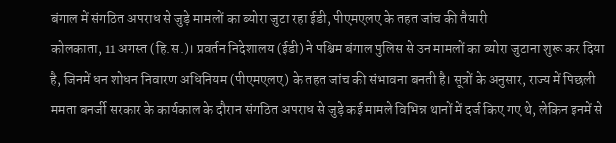बंगाल में संगठित अपराध से जुड़े मामलों का ब्योरा जुटा रहा ईडी, पीएमएलए के तहत जांच की तैयारी
कोलकाता, 11 अगस्त (हि.स.)। प्रवर्तन निदेशालय (ईडी) ने पश्चिम बंगाल पुलिस से उन मामलों का ब्योरा जुटाना शुरू कर दिया है, जिनमें धन शोधन निवारण अधिनियम (पीएमएलए) के तहत जांच की संभावना बनती है। सूत्रों के अनुसार, राज्य में पिछली ममता बनर्जी सरकार के कार्यकाल के दौरान संगठित अपराध से जुड़े कई मामले विभिन्न थानों में दर्ज किए गए थे, लेकिन इनमें से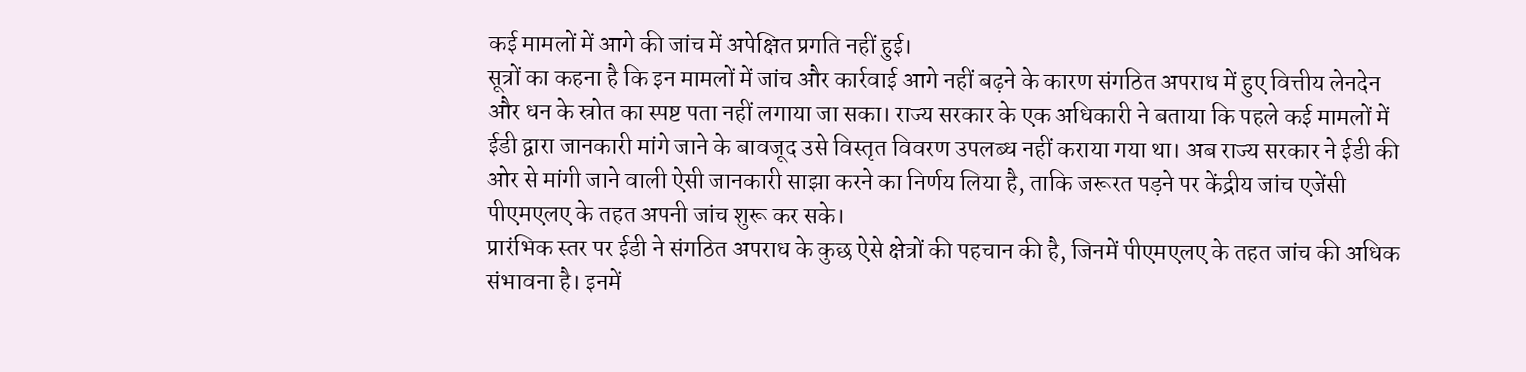कई मामलों में आगे की जांच में अपेक्षित प्रगति नहीं हुई।
सूत्रों का कहना है कि इन मामलों में जांच और कार्रवाई आगे नहीं बढ़ने के कारण संगठित अपराध में हुए वित्तीय लेनदेन और धन के स्रोत का स्पष्ट पता नहीं लगाया जा सका। राज्य सरकार के एक अधिकारी ने बताया कि पहले कई मामलों में ईडी द्वारा जानकारी मांगे जाने के बावजूद उसे विस्तृत विवरण उपलब्ध नहीं कराया गया था। अब राज्य सरकार ने ईडी की ओर से मांगी जाने वाली ऐसी जानकारी साझा करने का निर्णय लिया है, ताकि जरूरत पड़ने पर केंद्रीय जांच एजेंसी पीएमएलए के तहत अपनी जांच शुरू कर सके।
प्रारंभिक स्तर पर ईडी ने संगठित अपराध के कुछ ऐसे क्षेत्रों की पहचान की है, जिनमें पीएमएलए के तहत जांच की अधिक संभावना है। इनमें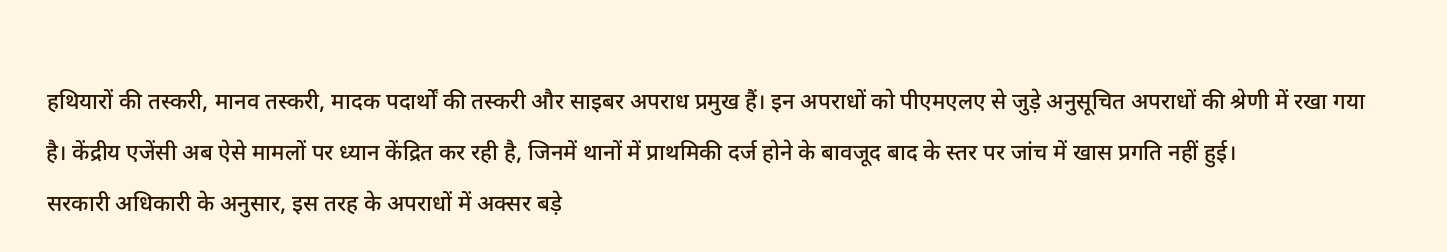हथियारों की तस्करी, मानव तस्करी, मादक पदार्थों की तस्करी और साइबर अपराध प्रमुख हैं। इन अपराधों को पीएमएलए से जुड़े अनुसूचित अपराधों की श्रेणी में रखा गया है। केंद्रीय एजेंसी अब ऐसे मामलों पर ध्यान केंद्रित कर रही है, जिनमें थानों में प्राथमिकी दर्ज होने के बावजूद बाद के स्तर पर जांच में खास प्रगति नहीं हुई।
सरकारी अधिकारी के अनुसार, इस तरह के अपराधों में अक्सर बड़े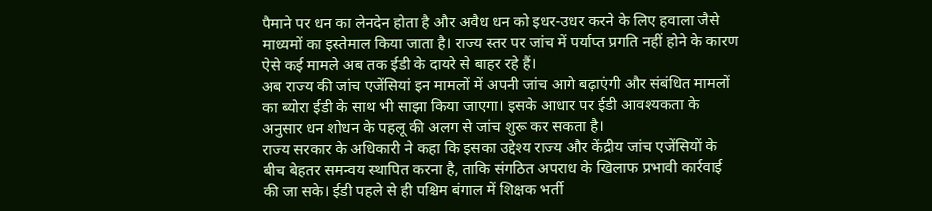पैमाने पर धन का लेनदेन होता है और अवैध धन को इधर-उधर करने के लिए हवाला जैसे माध्यमों का इस्तेमाल किया जाता है। राज्य स्तर पर जांच में पर्याप्त प्रगति नहीं होने के कारण ऐसे कई मामले अब तक ईडी के दायरे से बाहर रहे हैं।
अब राज्य की जांच एजेंसियां इन मामलों में अपनी जांच आगे बढ़ाएंगी और संबंधित मामलों का ब्योरा ईडी के साथ भी साझा किया जाएगा। इसके आधार पर ईडी आवश्यकता के अनुसार धन शोधन के पहलू की अलग से जांच शुरू कर सकता है।
राज्य सरकार के अधिकारी ने कहा कि इसका उद्देश्य राज्य और केंद्रीय जांच एजेंसियों के बीच बेहतर समन्वय स्थापित करना है, ताकि संगठित अपराध के खिलाफ प्रभावी कार्रवाई की जा सके। ईडी पहले से ही पश्चिम बंगाल में शिक्षक भर्ती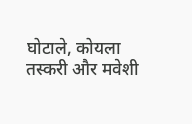घोटाले, कोयला तस्करी और मवेशी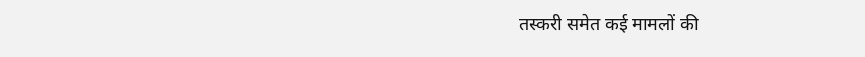तस्करी समेत कई मामलों की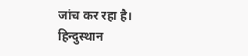जांच कर रहा है।
हिन्दुस्थान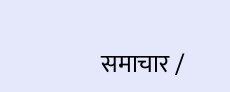समाचार /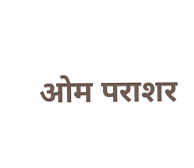ओम पराशर